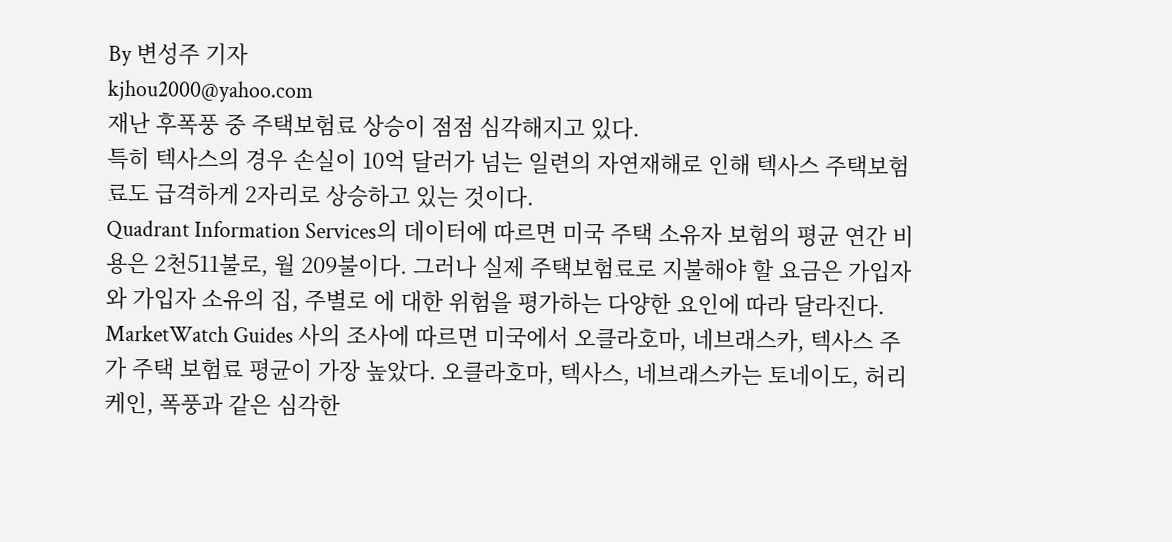By 변성주 기자
kjhou2000@yahoo.com
재난 후폭풍 중 주택보험료 상승이 점점 심각해지고 있다.
특히 텍사스의 경우 손실이 10억 달러가 넘는 일련의 자연재해로 인해 텍사스 주택보험료도 급격하게 2자리로 상승하고 있는 것이다.
Quadrant Information Services의 데이터에 따르면 미국 주택 소유자 보험의 평균 연간 비용은 2천511불로, 월 209불이다. 그러나 실제 주택보험료로 지불해야 할 요금은 가입자와 가입자 소유의 집, 주별로 에 대한 위험을 평가하는 다양한 요인에 따라 달라진다.
MarketWatch Guides 사의 조사에 따르면 미국에서 오클라호마, 네브래스카, 텍사스 주가 주택 보험료 평균이 가장 높았다. 오클라호마, 텍사스, 네브래스카는 토네이도, 허리케인, 폭풍과 같은 심각한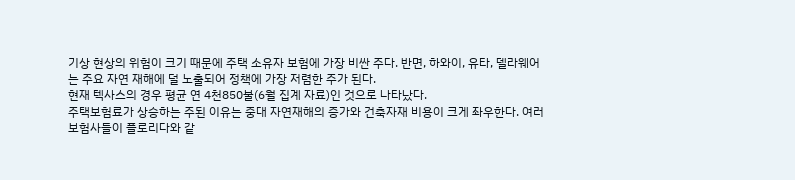기상 현상의 위험이 크기 때문에 주택 소유자 보험에 가장 비싼 주다. 반면, 하와이, 유타, 델라웨어는 주요 자연 재해에 덜 노출되어 정책에 가장 저렴한 주가 된다.
현재 텍사스의 경우 평균 연 4천850불(6월 집계 자료)인 것으로 나타났다.
주택보험료가 상승하는 주된 이유는 중대 자연재해의 증가와 건축자재 비용이 크게 좌우한다. 여러 보험사들이 플로리다와 같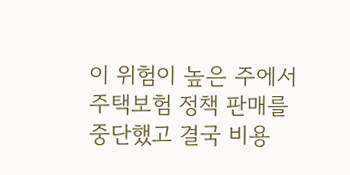이 위험이 높은 주에서 주택보험 정책 판매를 중단했고 결국 비용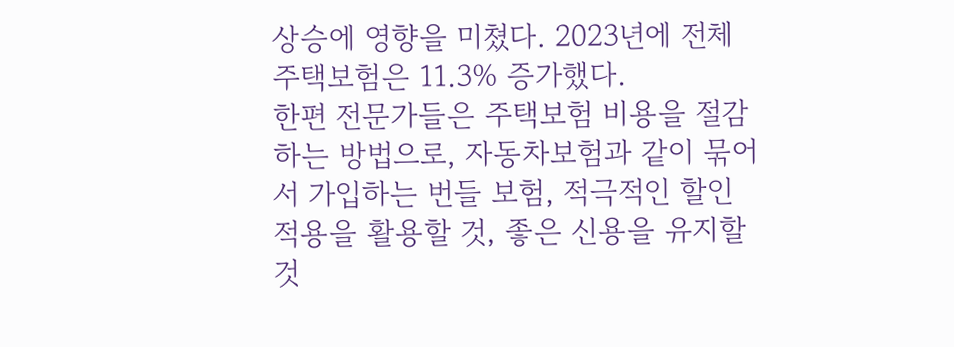상승에 영향을 미쳤다. 2023년에 전체 주택보험은 11.3% 증가했다.
한편 전문가들은 주택보험 비용을 절감하는 방법으로, 자동차보험과 같이 묶어서 가입하는 번들 보험, 적극적인 할인 적용을 활용할 것, 좋은 신용을 유지할 것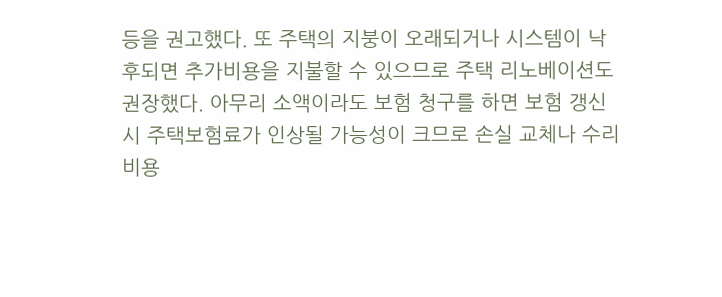등을 권고했다. 또 주택의 지붕이 오래되거나 시스템이 낙후되면 추가비용을 지불할 수 있으므로 주택 리노베이션도 권장했다. 아무리 소액이라도 보험 청구를 하면 보험 갱신시 주택보험료가 인상될 가능성이 크므로 손실 교체나 수리비용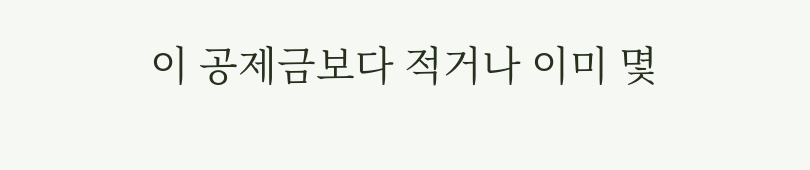이 공제금보다 적거나 이미 몇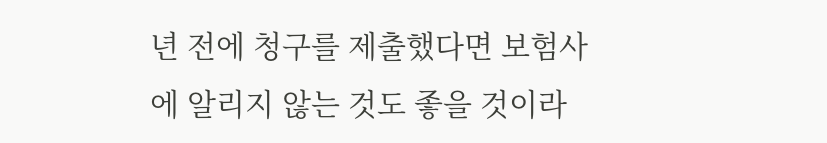년 전에 청구를 제출했다면 보험사에 알리지 않는 것도 좋을 것이라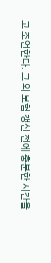고 조언한다. 그 외 보험 갱신 전에 충분한 시간을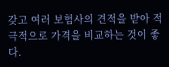갖고 여러 보험사의 견적을 받아 적극적으로 가격을 비교하는 것이 좋다.